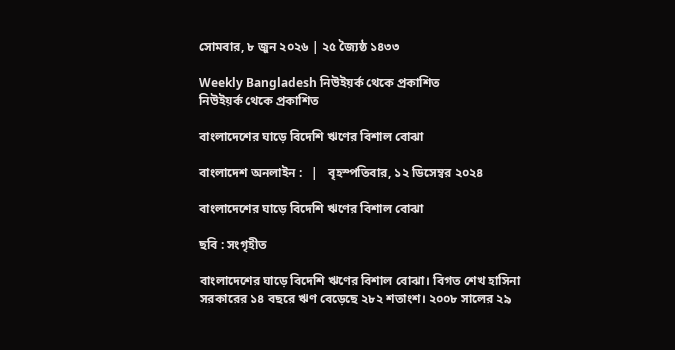সোমবার, ৮ জুন ২০২৬ | ২৫ জ্যৈষ্ঠ ১৪৩৩

Weekly Bangladesh নিউইয়র্ক থেকে প্রকাশিত
নিউইয়র্ক থেকে প্রকাশিত

বাংলাদেশের ঘাড়ে বিদেশি ঋণের বিশাল বোঝা

বাংলাদেশ অনলাইন :   |   বৃহস্পতিবার, ১২ ডিসেম্বর ২০২৪

বাংলাদেশের ঘাড়ে বিদেশি ঋণের বিশাল বোঝা

ছবি : সংগৃহীত

বাংলাদেশের ঘাড়ে বিদেশি ঋণের বিশাল বোঝা। বিগত শেখ হাসিনা সরকারের ১৪ বছরে ঋণ বেড়েছে ২৮২ শতাংশ। ২০০৮ সালের ২৯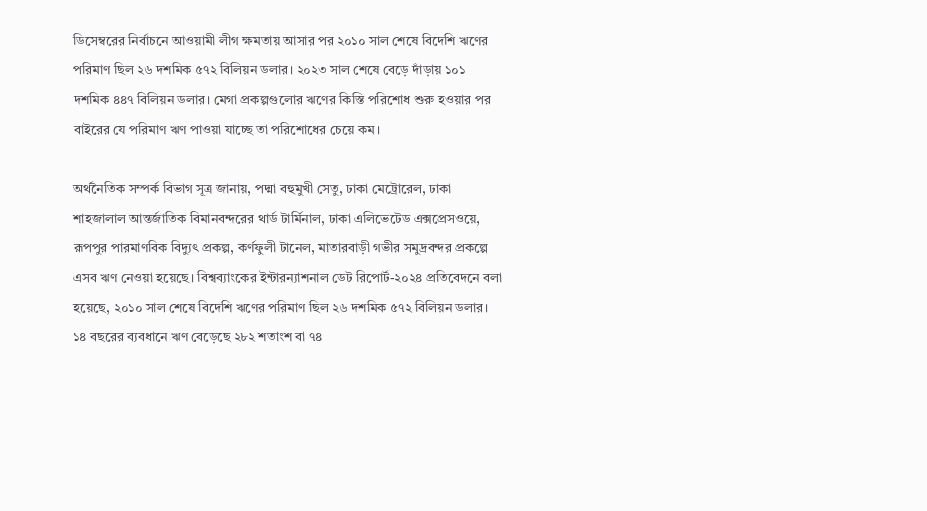ডিসেম্বরের নির্বাচনে আওয়ামী লীগ ক্ষমতায় আসার পর ২০১০ সাল শেষে বিদেশি ঋণের পরিমাণ ছিল ২৬ দশমিক ৫৭২ বিলিয়ন ডলার। ২০২৩ সাল শেষে বেড়ে দাঁড়ায় ১০১ দশমিক ৪৪৭ বিলিয়ন ডলার। মেগা প্রকল্পগুলোর ঋণের কিস্তি পরিশোধ শুরু হওয়ার পর বাইরের যে পরিমাণ ঋণ পাওয়া যাচ্ছে তা পরিশোধের চেয়ে কম।

অর্থনৈতিক সম্পর্ক বিভাগ সূত্র জানায়, পদ্মা বহুমুখী সেতু, ঢাকা মেট্রোরেল, ঢাকা শাহজালাল আন্তর্জাতিক বিমানবন্দরের থার্ড টার্মিনাল, ঢাকা এলিভেটেড এক্সপ্রেসওয়ে, রূপপুর পারমাণবিক বিদ্যুৎ প্রকল্প, কর্ণফুলী টানেল, মাতারবাড়ী গভীর সমুদ্রবন্দর প্রকল্পে এসব ঋণ নেওয়া হয়েছে। বিশ্বব্যাংকের ইন্টারন্যাশনাল ডেট রিপোর্ট-২০২৪ প্রতিবেদনে বলা হয়েছে, ২০১০ সাল শেষে বিদেশি ঋণের পরিমাণ ছিল ২৬ দশমিক ৫৭২ বিলিয়ন ডলার। ১৪ বছরের ব্যবধানে ঋণ বেড়েছে ২৮২ শতাংশ বা ৭৪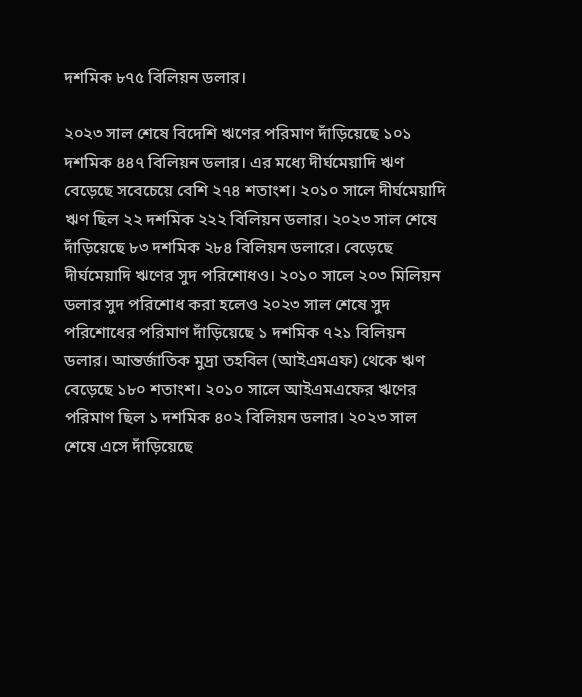দশমিক ৮৭৫ বিলিয়ন ডলার।

২০২৩ সাল শেষে বিদেশি ঋণের পরিমাণ দাঁড়িয়েছে ১০১ দশমিক ৪৪৭ বিলিয়ন ডলার। এর মধ্যে দীর্ঘমেয়াদি ঋণ বেড়েছে সবেচেয়ে বেশি ২৭৪ শতাংশ। ২০১০ সালে দীর্ঘমেয়াদি ঋণ ছিল ২২ দশমিক ২২২ বিলিয়ন ডলার। ২০২৩ সাল শেষে দাঁড়িয়েছে ৮৩ দশমিক ২৮৪ বিলিয়ন ডলারে। বেড়েছে দীর্ঘমেয়াদি ঋণের সুদ পরিশোধও। ২০১০ সালে ২০৩ মিলিয়ন ডলার সুদ পরিশোধ করা হলেও ২০২৩ সাল শেষে সুদ পরিশোধের পরিমাণ দাঁড়িয়েছে ১ দশমিক ৭২১ বিলিয়ন ডলার। আন্তর্জাতিক মুদ্রা তহবিল (আইএমএফ) থেকে ঋণ বেড়েছে ১৮০ শতাংশ। ২০১০ সালে আইএমএফের ঋণের পরিমাণ ছিল ১ দশমিক ৪০২ বিলিয়ন ডলার। ২০২৩ সাল শেষে এসে দাঁড়িয়েছে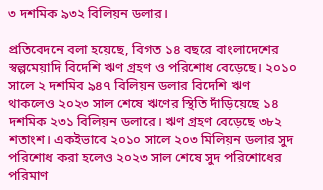৩ দশমিক ৯৩২ বিলিয়ন ডলার।

প্রতিবেদনে বলা হয়েছে, বিগত ১৪ বছরে বাংলাদেশের স্বল্পমেয়াদি বিদেশি ঋণ গ্রহণ ও পরিশোধ বেড়েছে। ২০১০ সালে ২ দশমিব ৯৪৭ বিলিয়ন ডলার বিদেশি ঋণ থাকলেও ২০২৩ সাল শেষে ঋণের স্থিতি দাঁড়িয়েছে ১৪ দশমিক ২৩১ বিলিয়ন ডলারে। ঋণ গ্রহণ বেড়েছে ৩৮২ শতাংশ। একইভাবে ২০১০ সালে ২০৩ মিলিয়ন ডলার সুদ পরিশোধ করা হলেও ২০২৩ সাল শেষে সুদ পরিশোধের পরিমাণ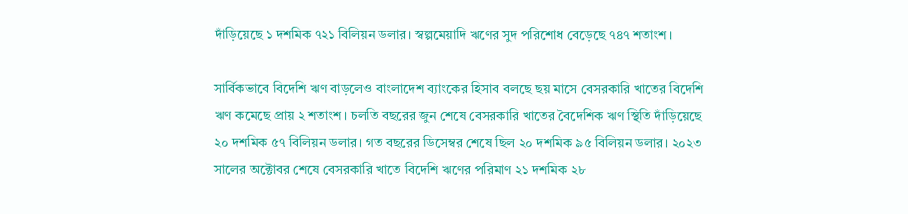দাঁড়িয়েছে ১ দশমিক ৭২১ বিলিয়ন ডলার। স্বল্পমেয়াদি ঋণের সুদ পরিশোধ বেড়েছে ৭৪৭ শতাংশ।

সার্বিকভাবে বিদেশি ঋণ বাড়লেও বাংলাদেশ ব্যাংকের হিসাব বলছে ছয় মাসে বেসরকারি খাতের বিদেশি ঋণ কমেছে প্রায় ২ শতাংশ। চলতি বছরের জুন শেষে বেসরকারি খাতের বৈদেশিক ঋণ স্থিতি দাঁড়িয়েছে ২০ দশমিক ৫৭ বিলিয়ন ডলার। গত বছরের ডিসেম্বর শেষে ছিল ২০ দশমিক ৯৫ বিলিয়ন ডলার। ২০২৩ সালের অক্টোবর শেষে বেসরকারি খাতে বিদেশি ঋণের পরিমাণ ২১ দশমিক ২৮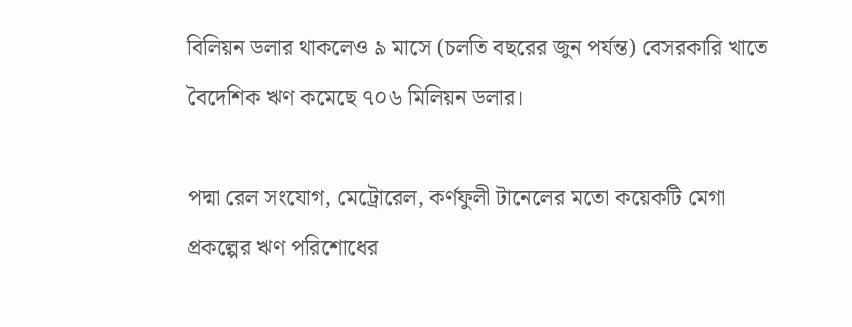বিলিয়ন ডলার থাকলেও ৯ মাসে (চলতি বছরের জুন পর্যন্ত) বেসরকারি খাতে বৈদেশিক ঋণ কমেছে ৭০৬ মিলিয়ন ডলার।

পদ্মা রেল সংযোগ, মেট্রোরেল, কর্ণফুলী টানেলের মতো কয়েকটি মেগা প্রকল্পের ঋণ পরিশোধের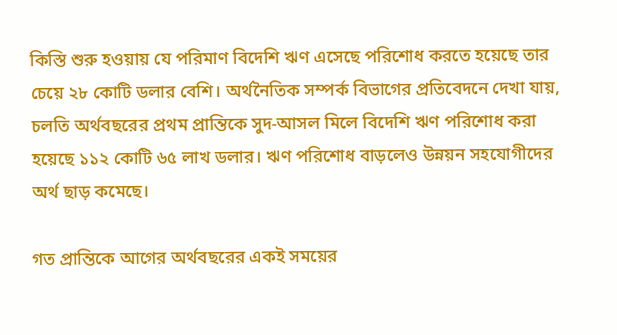কিস্তি শুরু হওয়ায় যে পরিমাণ বিদেশি ঋণ এসেছে পরিশোধ করতে হয়েছে তার চেয়ে ২৮ কোটি ডলার বেশি। অর্থনৈতিক সম্পর্ক বিভাগের প্রতিবেদনে দেখা যায়, চলতি অর্থবছরের প্রথম প্রান্তিকে সুদ-আসল মিলে বিদেশি ঋণ পরিশোধ করা হয়েছে ১১২ কোটি ৬৫ লাখ ডলার। ঋণ পরিশোধ বাড়লেও উন্নয়ন সহযোগীদের অর্থ ছাড় কমেছে।

গত প্রান্তিকে আগের অর্থবছরের একই সময়ের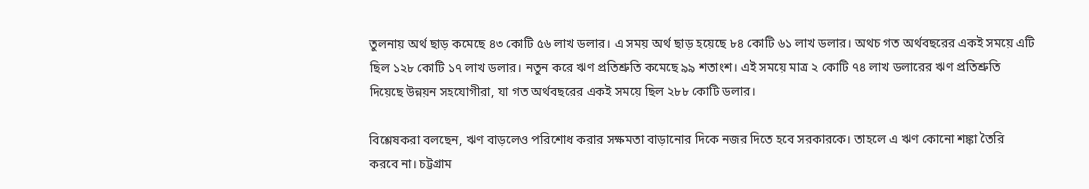তুলনায় অর্থ ছাড় কমেছে ৪৩ কোটি ৫৬ লাখ ডলার। এ সময় অর্থ ছাড় হয়েছে ৮৪ কোটি ৬১ লাখ ডলার। অথচ গত অর্থবছরের একই সময়ে এটি ছিল ১২৮ কোটি ১৭ লাখ ডলার। নতুন করে ঋণ প্রতিশ্রুতি কমেছে ৯৯ শতাংশ। এই সময়ে মাত্র ২ কোটি ৭৪ লাখ ডলারের ঋণ প্রতিশ্রুতি দিয়েছে উন্নয়ন সহযোগীরা, যা গত অর্থবছরের একই সময়ে ছিল ২৮৮ কোটি ডলার।

বিশ্লেষকরা বলছেন, ঋণ বাড়লেও পরিশোধ করার সক্ষমতা বাড়ানোর দিকে নজর দিতে হবে সরকারকে। তাহলে এ ঋণ কোনো শঙ্কা তৈরি করবে না। চট্টগ্রাম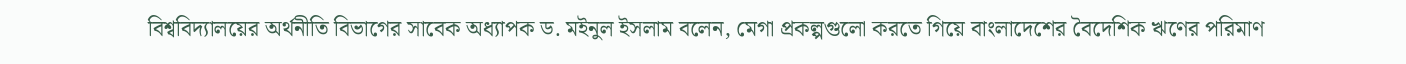বিশ্ববিদ্যালয়ের অর্থনীতি বিভাগের সাবেক অধ্যাপক ড. মইনুল ইসলাম বলেন, মেগা প্রকল্পগুলো করতে গিয়ে বাংলাদেশের বৈদেশিক ঋণের পরিমাণ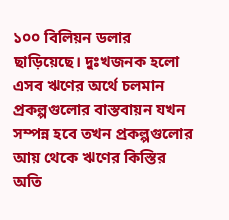১০০ বিলিয়ন ডলার ছাড়িয়েছে। দুঃখজনক হলো এসব ঋণের অর্থে চলমান প্রকল্পগুলোর বাস্তবায়ন যখন সম্পন্ন হবে তখন প্রকল্পগুলোর আয় থেকে ঋণের কিস্তির অতি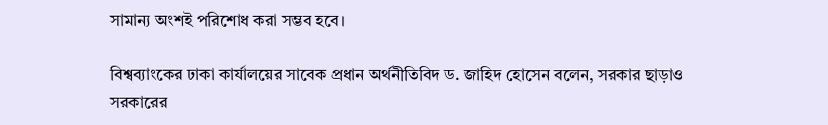সামান্য অংশই পরিশোধ করা সম্ভব হবে।

বিশ্বব্যাংকের ঢাকা কার্যালয়ের সাবেক প্রধান অর্থনীতিবিদ ড. জাহিদ হোসেন বলেন, সরকার ছাড়াও সরকারের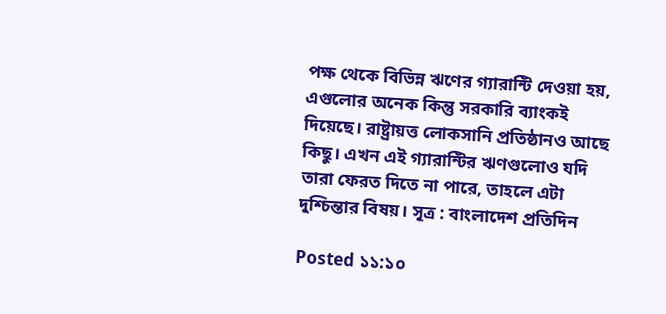পক্ষ থেকে বিভিন্ন ঋণের গ্যারান্টি দেওয়া হয়, এগুলোর অনেক কিন্তু সরকারি ব্যাংকই দিয়েছে। রাষ্ট্রায়ত্ত লোকসানি প্রতিষ্ঠানও আছে কিছু। এখন এই গ্যারান্টির ঋণগুলোও যদি তারা ফেরত দিতে না পারে, তাহলে এটা দুশ্চিন্তার বিষয়। সূত্র : বাংলাদেশ প্রতিদিন

Posted ১১:১০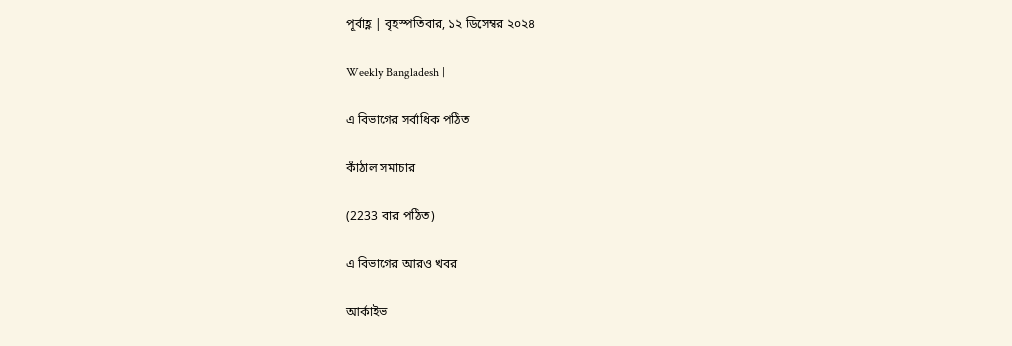পূর্বাহ্ণ | বৃহস্পতিবার, ১২ ডিসেম্বর ২০২৪

Weekly Bangladesh |

এ বিভাগের সর্বাধিক পঠিত

কাঁঠাল সমাচার

(2233 বার পঠিত)

এ বিভাগের আরও খবর

আর্কাইভ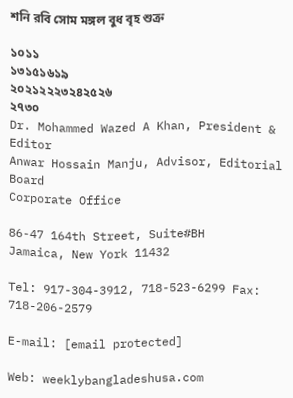শনি রবি সোম মঙ্গল বুধ বৃহ শুক্র

১০১১
১৩১৫১৬১৯
২০২১২২২৩২৪২৫২৬
২৭৩০
Dr. Mohammed Wazed A Khan, President & Editor
Anwar Hossain Manju, Advisor, Editorial Board
Corporate Office

86-47 164th Street, Suite#BH
Jamaica, New York 11432

Tel: 917-304-3912, 718-523-6299 Fax: 718-206-2579

E-mail: [email protected]

Web: weeklybangladeshusa.com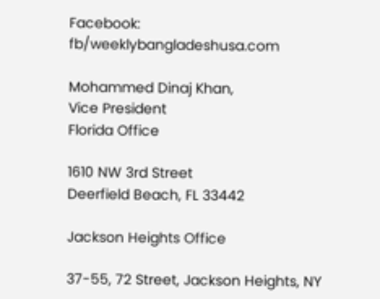Facebook: fb/weeklybangladeshusa.com

Mohammed Dinaj Khan,
Vice President
Florida Office

1610 NW 3rd Street
Deerfield Beach, FL 33442

Jackson Heights Office

37-55, 72 Street, Jackson Heights, NY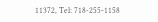11372, Tel: 718-255-1158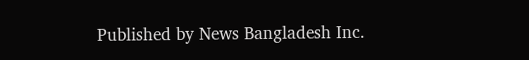Published by News Bangladesh Inc.